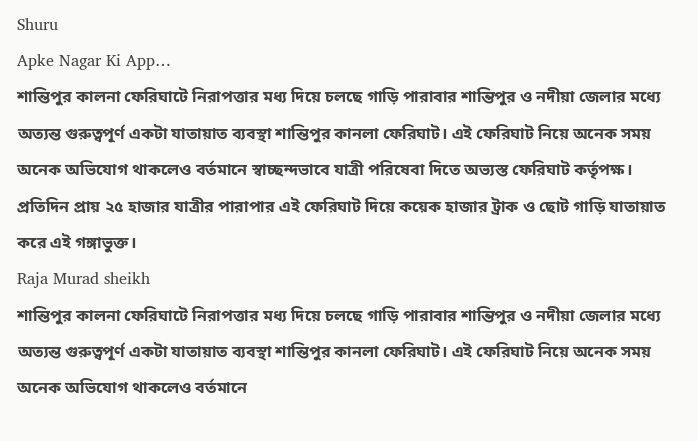Shuru
Apke Nagar Ki App…
শান্তিপুর কালনা ফেরিঘাটে নিরাপত্তার মধ্য দিয়ে চলছে গাড়ি পারাবার শান্তিপুর ও নদীয়া জেলার মধ্যে অত্যন্ত গুরুত্বপূর্ণ একটা যাতায়াত ব্যবস্থা শান্তিপুর কানলা ফেরিঘাট। এই ফেরিঘাট নিয়ে অনেক সময় অনেক অভিযোগ থাকলেও বর্তমানে স্বাচ্ছন্দভাবে যাত্রী পরিষেবা দিতে অভ্যস্ত ফেরিঘাট কর্তৃপক্ষ। প্রতিদিন প্রায় ২৫ হাজার যাত্রীর পারাপার এই ফেরিঘাট দিয়ে কয়েক হাজার ট্রাক ও ছোট গাড়ি যাতায়াত করে এই গঙ্গাভুক্ত।
Raja Murad sheikh
শান্তিপুর কালনা ফেরিঘাটে নিরাপত্তার মধ্য দিয়ে চলছে গাড়ি পারাবার শান্তিপুর ও নদীয়া জেলার মধ্যে অত্যন্ত গুরুত্বপূর্ণ একটা যাতায়াত ব্যবস্থা শান্তিপুর কানলা ফেরিঘাট। এই ফেরিঘাট নিয়ে অনেক সময় অনেক অভিযোগ থাকলেও বর্তমানে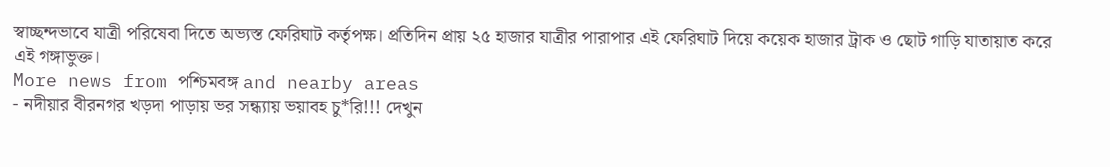স্বাচ্ছন্দভাবে যাত্রী পরিষেবা দিতে অভ্যস্ত ফেরিঘাট কর্তৃপক্ষ। প্রতিদিন প্রায় ২৫ হাজার যাত্রীর পারাপার এই ফেরিঘাট দিয়ে কয়েক হাজার ট্রাক ও ছোট গাড়ি যাতায়াত করে এই গঙ্গাভুক্ত।
More news from পশ্চিমবঙ্গ and nearby areas
- নদীয়ার বীরনগর খড়দা পাড়ায় ভর সন্ধ্যায় ভয়াবহ চু*রি!!! দেখুন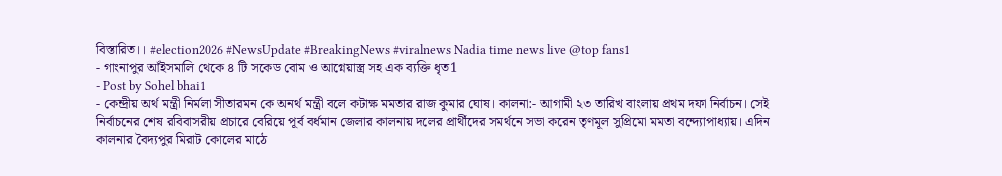বিস্তারিত।। #election2026 #NewsUpdate #BreakingNews #viralnews Nadia time news live @top fans1
- গাংনাপুর আঁইসমালি থেকে ৪ টি সকেড বোম ও আগ্নেয়াস্ত্র সহ এক ব্যক্তি ধৃত1
- Post by Sohel bhai1
- কেন্দ্রীয় অর্থ মন্ত্রী নির্মলা সীতারমন কে অনর্থ মন্ত্রী বলে কটাক্ষ মমতার রাজ কুমার ঘোষ। কালনা:- আগামী ২৩ তারিখ বাংলায় প্রথম দফা নির্বাচন। সেই নির্বাচনের শেষ রবিবাসরীয় প্রচারে বেরিয়ে পূর্ব বর্ধমান জেলার কালনায় দলের প্রার্থীদের সমর্থনে সভা করেন তৃণমূল সুপ্রিমো মমতা বন্দ্যোপাধ্যায়। এদিন কালনার বৈদ্যপুর মিরাট কোলের মাঠে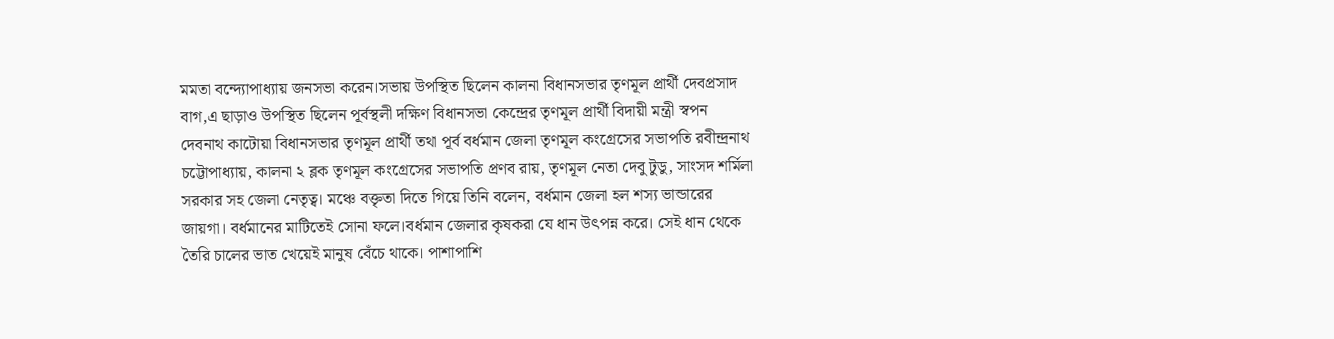মমতা বন্দ্যোপাধ্যায় জনসভা করেন।সভায় উপস্থিত ছিলেন কালনা বিধানসভার তৃণমূল প্রার্থী দেবপ্রসাদ বাগ,এ ছাড়াও উপস্থিত ছিলেন পূর্বস্থলী দক্ষিণ বিধানসভা কেন্দ্রের তৃণমূল প্রার্থী বিদায়ী মন্ত্রী স্বপন দেবনাথ কাটোয়া বিধানসভার তৃণমূল প্রার্থী তথা পূর্ব বর্ধমান জেলা তৃণমূল কংগ্রেসের সভাপতি রবীন্দ্রনাথ চট্টোপাধ্যায়, কালনা ২ ব্লক তৃণমূল কংগ্রেসের সভাপতি প্রণব রায়, তৃণমূল নেতা দেবু টুডু, সাংসদ শর্মিলা সরকার সহ জেলা নেতৃত্ব। মঞ্চে বক্তৃতা দিতে গিয়ে তিনি বলেন, বর্ধমান জেলা হল শস্য ভান্ডারের জায়গা। বর্ধমানের মাটিতেই সোনা ফলে।বর্ধমান জেলার কৃষকরা যে ধান উৎপন্ন করে। সেই ধান থেকে তৈরি চালের ভাত খেয়েই মানুষ বেঁচে থাকে। পাশাপাশি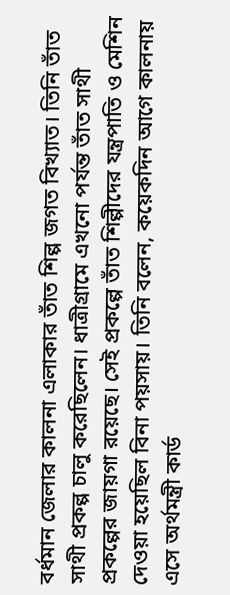বর্ধমান জেলার কালনা এলাকার তাঁত শিল্প জগত বিখ্যাত। তিনি তাঁত সাথী প্রকল্প চালু করেছিলেন। ধাত্রীগ্রামে এখনো পর্যন্ত তাঁত সাথী প্রকল্পের জায়গা রয়েছে। সেই প্রকল্পে তাঁত শিল্পীদের যন্ত্রপাতি ও মেশিন দেওয়া হয়েছিল বিনা পয়সায়। তিনি বলেন, কয়েকদিন আগে কালনায় এসে অর্থমন্ত্রী কার্ড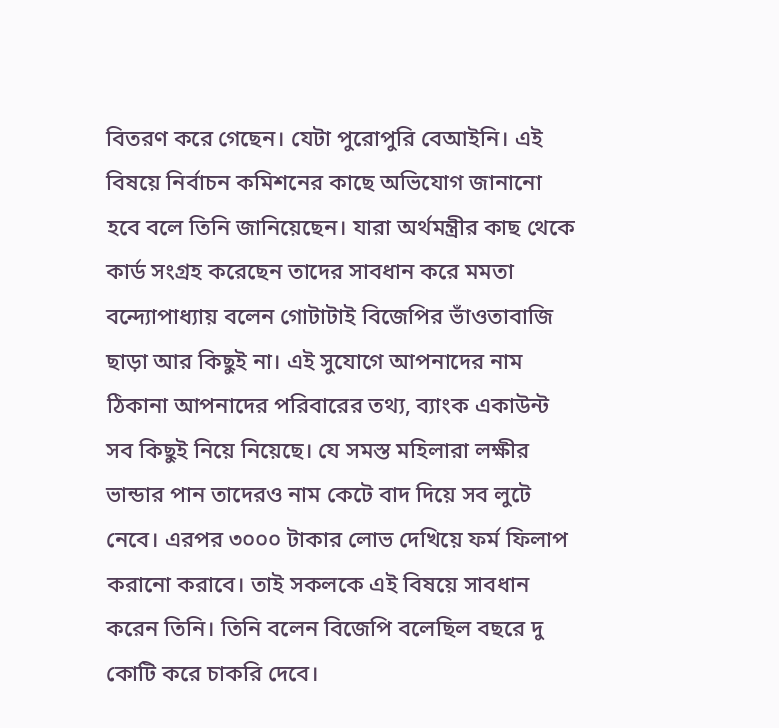বিতরণ করে গেছেন। যেটা পুরোপুরি বেআইনি। এই বিষয়ে নির্বাচন কমিশনের কাছে অভিযোগ জানানো হবে বলে তিনি জানিয়েছেন। যারা অর্থমন্ত্রীর কাছ থেকে কার্ড সংগ্রহ করেছেন তাদের সাবধান করে মমতা বন্দ্যোপাধ্যায় বলেন গোটাটাই বিজেপির ভাঁওতাবাজি ছাড়া আর কিছুই না। এই সুযোগে আপনাদের নাম ঠিকানা আপনাদের পরিবারের তথ্য, ব্যাংক একাউন্ট সব কিছুই নিয়ে নিয়েছে। যে সমস্ত মহিলারা লক্ষীর ভান্ডার পান তাদেরও নাম কেটে বাদ দিয়ে সব লুটে নেবে। এরপর ৩০০০ টাকার লোভ দেখিয়ে ফর্ম ফিলাপ করানো করাবে। তাই সকলকে এই বিষয়ে সাবধান করেন তিনি। তিনি বলেন বিজেপি বলেছিল বছরে দু কোটি করে চাকরি দেবে।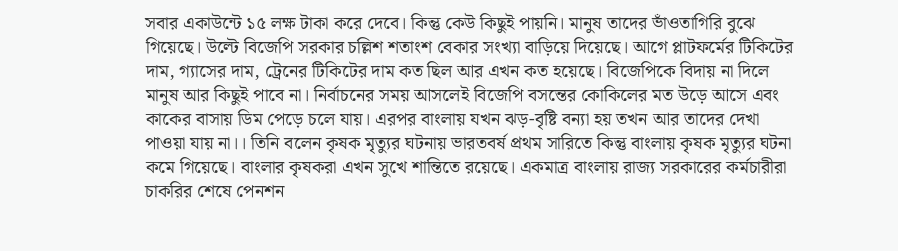সবার একাউন্টে ১৫ লক্ষ টাকা করে দেবে। কিন্তু কেউ কিছুই পায়নি। মানুষ তাদের ভাঁওতাগিরি বুঝে গিয়েছে। উল্টে বিজেপি সরকার চল্লিশ শতাংশ বেকার সংখ্যা বাড়িয়ে দিয়েছে। আগে প্লাটফর্মের টিকিটের দাম, গ্যাসের দাম, ট্রেনের টিকিটের দাম কত ছিল আর এখন কত হয়েছে। বিজেপিকে বিদায় না দিলে মানুষ আর কিছুই পাবে না। নির্বাচনের সময় আসলেই বিজেপি বসন্তের কোকিলের মত উড়ে আসে এবং কাকের বাসায় ডিম পেড়ে চলে যায়। এরপর বাংলায় যখন ঝড়-বৃষ্টি বন্যা হয় তখন আর তাদের দেখা পাওয়া যায় না।। তিনি বলেন কৃষক মৃত্যুর ঘটনায় ভারতবর্ষ প্রথম সারিতে কিন্তু বাংলায় কৃষক মৃত্যুর ঘটনা কমে গিয়েছে। বাংলার কৃষকরা এখন সুখে শান্তিতে রয়েছে। একমাত্র বাংলায় রাজ্য সরকারের কর্মচারীরা চাকরির শেষে পেনশন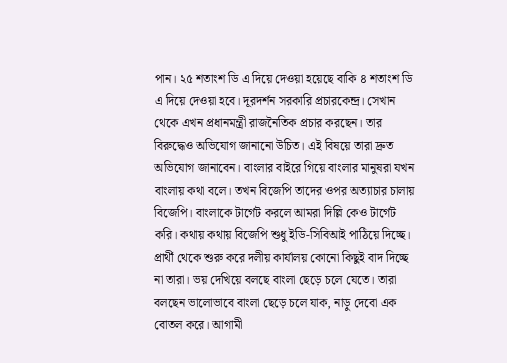পান। ২৫ শতাংশ ডি এ দিয়ে দেওয়া হয়েছে বাকি ৪ শতাংশ ডি এ দিয়ে দেওয়া হবে। দূরদর্শন সরকারি প্রচারকেন্দ্র। সেখান থেকে এখন প্রধানমন্ত্রী রাজনৈতিক প্রচার করছেন। তার বিরুদ্ধেও অভিযোগ জানানো উচিত। এই বিষয়ে তারা দ্রুত অভিযোগ জানাবেন। বাংলার বাইরে গিয়ে বাংলার মানুষরা যখন বাংলায় কথা বলে। তখন বিজেপি তাদের ওপর অত্যাচার চালায় বিজেপি। বাংলাকে টার্গেট করলে আমরা দিল্লি কেও টার্গেট করি। কথায় কথায় বিজেপি শুধু ইডি-সিবিআই পাঠিয়ে দিচ্ছে। প্রার্থী থেকে শুরু করে দলীয় কার্যালয় কোনো কিছুই বাদ দিচ্ছে না তারা। ভয় দেখিয়ে বলছে বাংলা ছেড়ে চলে যেতে। তারা বলছেন ভালোভাবে বাংলা ছেড়ে চলে যাক, নাড়ু দেবো এক বোতল করে। আগামী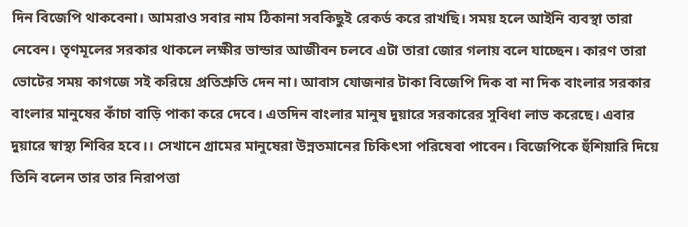দিন বিজেপি থাকবেনা। আমরাও সবার নাম ঠিকানা সবকিছুই রেকর্ড করে রাখছি। সময় হলে আইনি ব্যবস্থা তারা নেবেন। তৃণমূলের সরকার থাকলে লক্ষীর ভান্ডার আজীবন চলবে এটা তারা জোর গলায় বলে যাচ্ছেন। কারণ তারা ভোটের সময় কাগজে সই করিয়ে প্রতিশ্রুতি দেন না। আবাস যোজনার টাকা বিজেপি দিক বা না দিক বাংলার সরকার বাংলার মানুষের কাঁচা বাড়ি পাকা করে দেবে। এতদিন বাংলার মানুষ দুয়ারে সরকারের সুবিধা লাভ করেছে। এবার দুয়ারে স্বাস্থ্য শিবির হবে।। সেখানে গ্রামের মানুষেরা উন্নতমানের চিকিৎসা পরিষেবা পাবেন। বিজেপিকে হুঁশিয়ারি দিয়ে তিনি বলেন তার তার নিরাপত্তা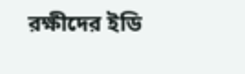রক্ষীদের ইডি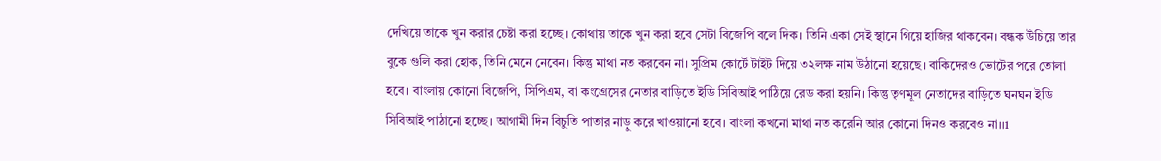দেখিয়ে তাকে খুন করার চেষ্টা করা হচ্ছে। কোথায় তাকে খুন করা হবে সেটা বিজেপি বলে দিক। তিনি একা সেই স্থানে গিয়ে হাজির থাকবেন। বন্ধক উঁচিয়ে তার বুকে গুলি করা হোক, তিনি মেনে নেবেন। কিন্তু মাথা নত করবেন না। সুপ্রিম কোর্টে টাইট দিয়ে ৩২লক্ষ নাম উঠানো হয়েছে। বাকিদেরও ভোটের পরে তোলা হবে। বাংলায় কোনো বিজেপি, সিপিএম, বা কংগ্রেসের নেতার বাড়িতে ইডি সিবিআই পাঠিয়ে রেড করা হয়নি। কিন্তু তৃণমূল নেতাদের বাড়িতে ঘনঘন ইডি সিবিআই পাঠানো হচ্ছে। আগামী দিন বিচুতি পাতার নাড়ু করে খাওয়ানো হবে। বাংলা কখনো মাথা নত করেনি আর কোনো দিনও করবেও না।।1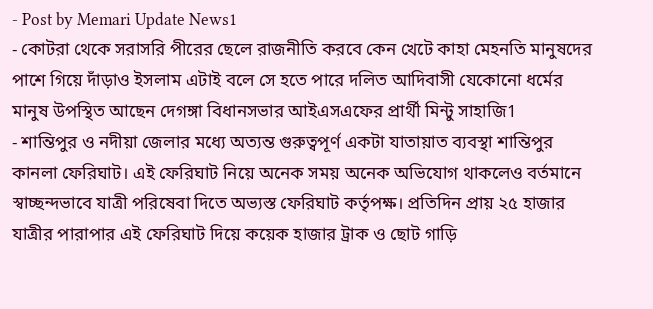- Post by Memari Update News1
- কোটরা থেকে সরাসরি পীরের ছেলে রাজনীতি করবে কেন খেটে কাহা মেহনতি মানুষদের পাশে গিয়ে দাঁড়াও ইসলাম এটাই বলে সে হতে পারে দলিত আদিবাসী যেকোনো ধর্মের মানুষ উপস্থিত আছেন দেগঙ্গা বিধানসভার আইএসএফের প্রার্থী মিন্টু সাহাজি1
- শান্তিপুর ও নদীয়া জেলার মধ্যে অত্যন্ত গুরুত্বপূর্ণ একটা যাতায়াত ব্যবস্থা শান্তিপুর কানলা ফেরিঘাট। এই ফেরিঘাট নিয়ে অনেক সময় অনেক অভিযোগ থাকলেও বর্তমানে স্বাচ্ছন্দভাবে যাত্রী পরিষেবা দিতে অভ্যস্ত ফেরিঘাট কর্তৃপক্ষ। প্রতিদিন প্রায় ২৫ হাজার যাত্রীর পারাপার এই ফেরিঘাট দিয়ে কয়েক হাজার ট্রাক ও ছোট গাড়ি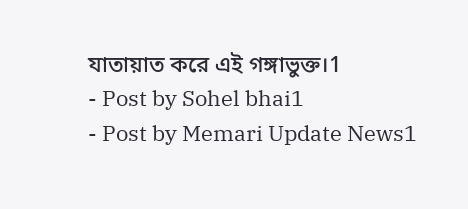যাতায়াত করে এই গঙ্গাভুক্ত।1
- Post by Sohel bhai1
- Post by Memari Update News1